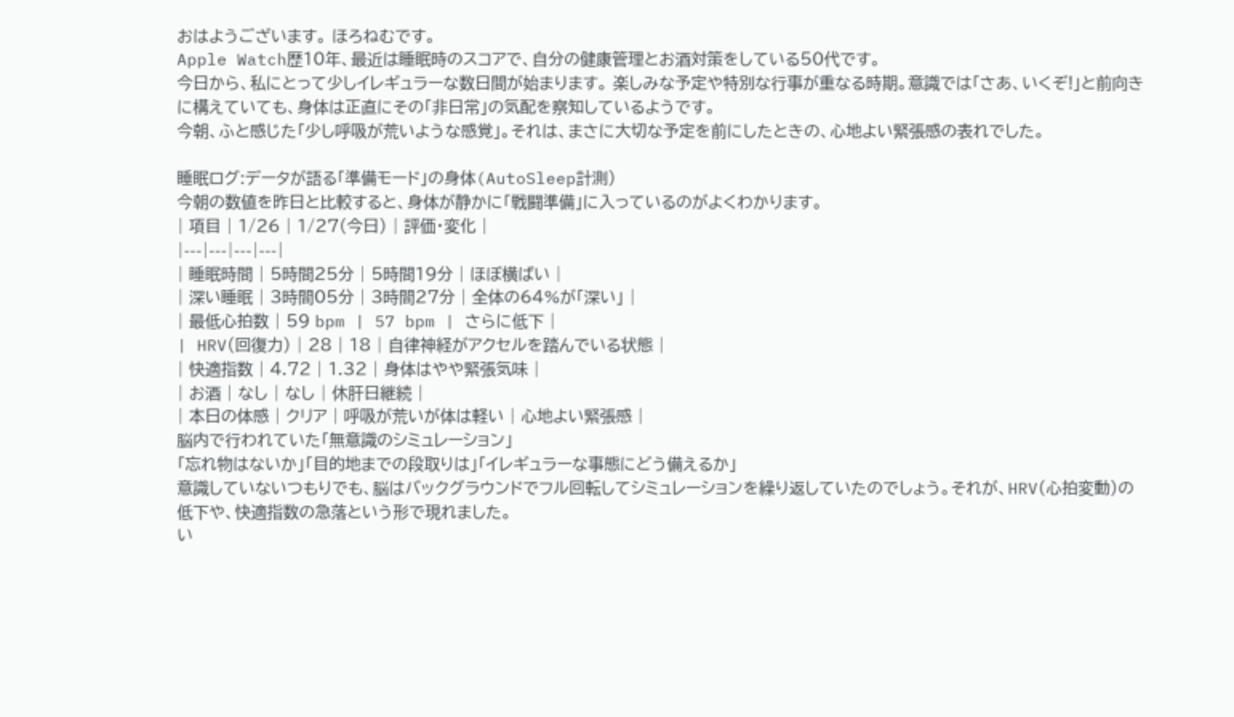おはようございます。 ほろねむです。
Apple Watch歴10年、最近は睡眠時のスコアで、自分の健康管理とお酒対策をしている50代です。
今日から、私にとって少しイレギュラーな数日間が始まります。 楽しみな予定や特別な行事が重なる時期。意識では「さあ、いくぞ!」と前向きに構えていても、身体は正直にその「非日常」の気配を察知しているようです。
今朝、ふと感じた「少し呼吸が荒いような感覚」。それは、まさに大切な予定を前にしたときの、心地よい緊張感の表れでした。

睡眠ログ:データが語る「準備モード」の身体(AutoSleep計測)
今朝の数値を昨日と比較すると、身体が静かに「戦闘準備」に入っているのがよくわかります。
| 項目 | 1/26 | 1/27(今日) | 評価・変化 |
|---|---|---|---|
| 睡眠時間 | 5時間25分 | 5時間19分 | ほぼ横ばい |
| 深い睡眠 | 3時間05分 | 3時間27分 | 全体の64%が「深い」 |
| 最低心拍数 | 59 bpm | 57 bpm | さらに低下 |
| HRV(回復力) | 28 | 18 | 自律神経がアクセルを踏んでいる状態 |
| 快適指数 | 4.72 | 1.32 | 身体はやや緊張気味 |
| お酒 | なし | なし | 休肝日継続 |
| 本日の体感 | クリア | 呼吸が荒いが体は軽い | 心地よい緊張感 |
脳内で行われていた「無意識のシミュレーション」
「忘れ物はないか」「目的地までの段取りは」「イレギュラーな事態にどう備えるか」
意識していないつもりでも、脳はバックグラウンドでフル回転してシミュレーションを繰り返していたのでしょう。それが、HRV(心拍変動)の低下や、快適指数の急落という形で現れました。
い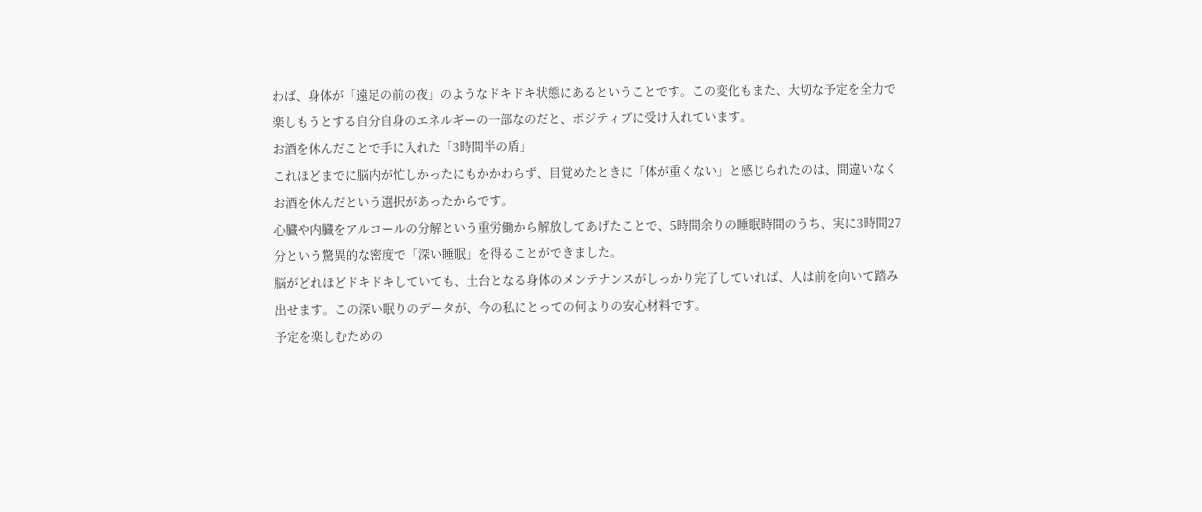わば、身体が「遠足の前の夜」のようなドキドキ状態にあるということです。この変化もまた、大切な予定を全力で楽しもうとする自分自身のエネルギーの一部なのだと、ポジティブに受け入れています。
お酒を休んだことで手に入れた「3時間半の盾」
これほどまでに脳内が忙しかったにもかかわらず、目覚めたときに「体が重くない」と感じられたのは、間違いなくお酒を休んだという選択があったからです。
心臓や内臓をアルコールの分解という重労働から解放してあげたことで、5時間余りの睡眠時間のうち、実に3時間27分という驚異的な密度で「深い睡眠」を得ることができました。
脳がどれほどドキドキしていても、土台となる身体のメンテナンスがしっかり完了していれば、人は前を向いて踏み出せます。この深い眠りのデータが、今の私にとっての何よりの安心材料です。
予定を楽しむための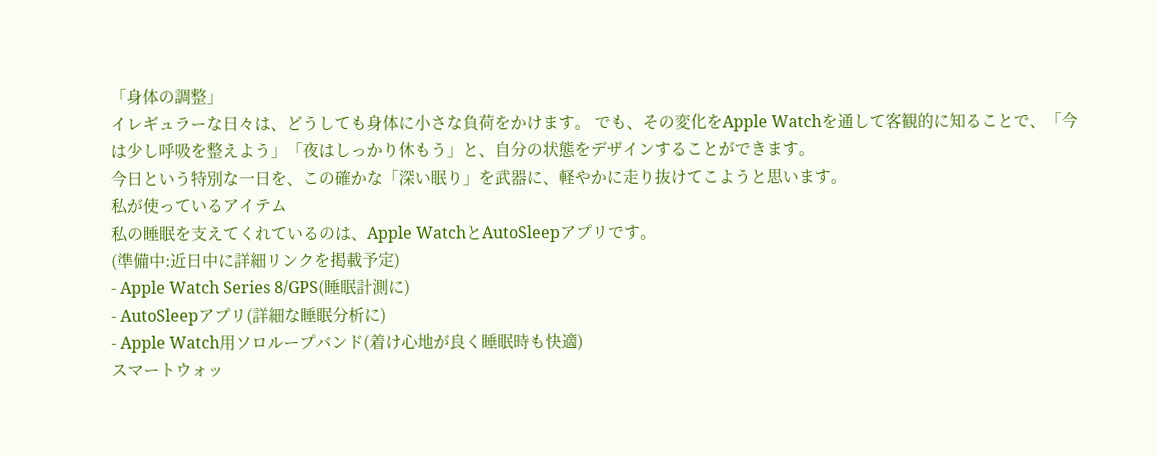「身体の調整」
イレギュラーな日々は、どうしても身体に小さな負荷をかけます。 でも、その変化をApple Watchを通して客観的に知ることで、「今は少し呼吸を整えよう」「夜はしっかり休もう」と、自分の状態をデザインすることができます。
今日という特別な一日を、この確かな「深い眠り」を武器に、軽やかに走り抜けてこようと思います。
私が使っているアイテム
私の睡眠を支えてくれているのは、Apple WatchとAutoSleepアプリです。
(準備中:近日中に詳細リンクを掲載予定)
- Apple Watch Series 8/GPS(睡眠計測に)
- AutoSleepアプリ(詳細な睡眠分析に)
- Apple Watch用ソロループバンド(着け心地が良く睡眠時も快適)
スマートウォッ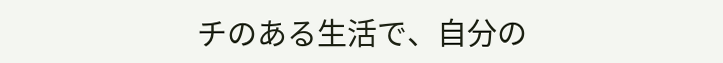チのある生活で、自分の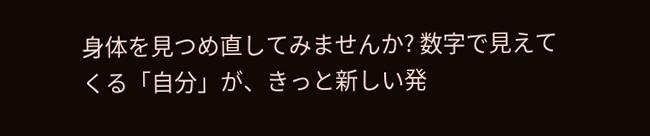身体を見つめ直してみませんか? 数字で見えてくる「自分」が、きっと新しい発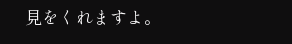見をくれますよ。